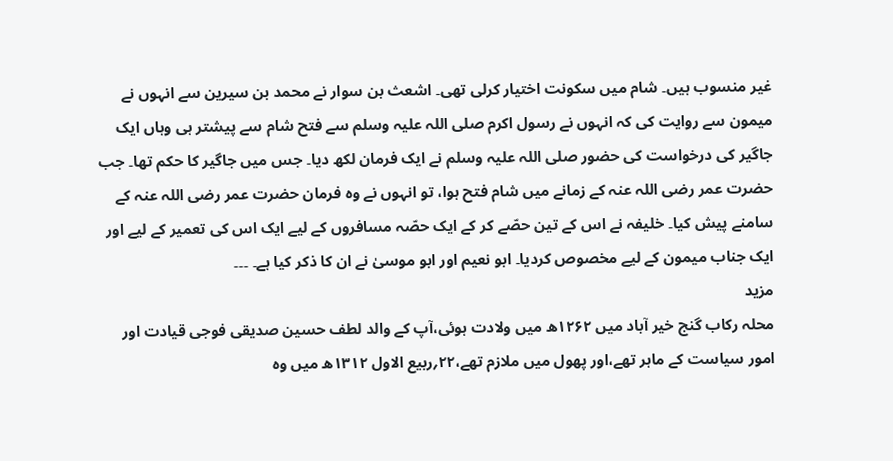غیر منسوب ہیں۔ شام میں سکونت اختیار کرلی تھی۔ اشعث بن سوار نے محمد بن سیرین سے انہوں نے میمون سے روایت کی کہ انہوں نے رسول اکرم صلی اللہ علیہ وسلم سے فتح شام سے پیشتر ہی وہاں ایک جاگیر کی درخواست کی حضور صلی اللہ علیہ وسلم نے ایک فرمان لکھ دیا۔ جس میں جاگیر کا حکم تھا۔ جب حضرت عمر رضی اللہ عنہ کے زمانے میں شام فتح ہوا، تو انہوں نے وہ فرمان حضرت عمر رضی اللہ عنہ کے سامنے پیش کیا۔ خلیفہ نے اس کے تین حصّے کر کے ایک حصّہ مسافروں کے لیے ایک اس کی تعمیر کے لیے اور ایک جناب میمون کے لیے مخصوص کردیا۔ ابو نعیم اور ابو موسیٰ نے ان کا ذکر کیا ہے۔ ۔۔۔
مزید
محلہ رکاب گنج خیر آباد میں ۱۲۶۲ھ میں ولادت ہوئی،آپ کے والد لطف حسین صدیقی فوجی قیادت اور امور سیاست کے ماہر تھے،اور پھول میں ملازم تھے،۲۲؍ربیع الاول ۱۳۱۲ھ میں وہ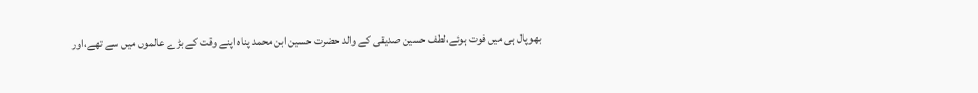بھوپال ہی میں فوت ہوئے،لطف حسین صدیقی کے والد حضرت حسین ابن محمد پناہ اپنے وقت کے بڑے عالموں میں سے تھے،اور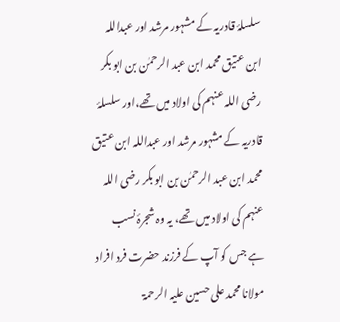سلسلۂ قادریہ کے مشہور مرشد اور عبداللہ ابن عتیق محمد ابن عبد الرحمٰن بن ابو بکر رضی اللہ عنہم کی اولاد میں تھے،اور سلسلۂ قادریہ کے مشہور مرشد اور عبداللہ ابن عتیق محمد ابن عبد الرحمٰن بن ابو بکر رضی اللہ عنہم کی اولاد میں تھے، یہ وہ شجرۂ نسب ہے جس کو آپ کے فرزند حضرت فرد افراد مولانا محمد علی حسین علیہ الرحمۃ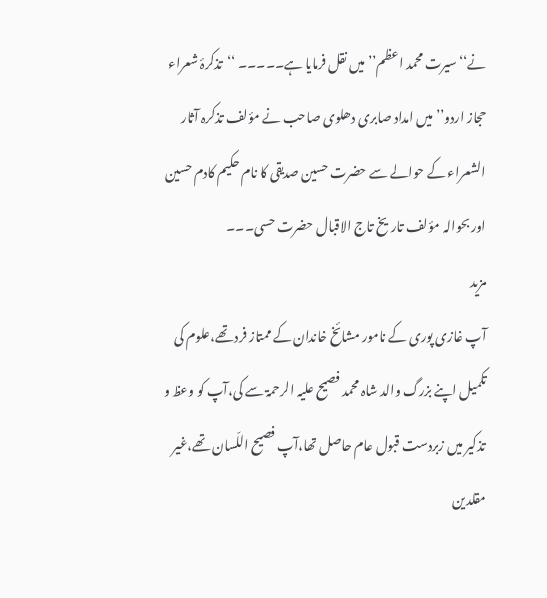نے‘‘سیرت محمد اعظم’’ میں نقل فرمایا ہے۔۔۔۔۔ ‘‘تذکرۂ شعراء حجاز اردو’’ میں امداد صابری دھلوی صاحب نے مؤلف تذکرہ آثار الشعراء کے حوالے سے حضرت حسین صدیقی کا نام حکیم کادم حسین اور بحوالہ مؤلف تاریخ تاج الاقبال حضرت حسی۔۔۔
مزید
آپ غازی پوری کے نامور مشائخ خاندان کے ممتاز فرد تھے،علوم کی تکمیل اپنے بزرگ والد شاہ محمد فصیح علیہ الرحمۃ سے کی،آپ کو وعظ و تذکیر میں زبردست قبول عام حاصل تھا،آپ فصیح اللّسان تھے،غیر مقلدین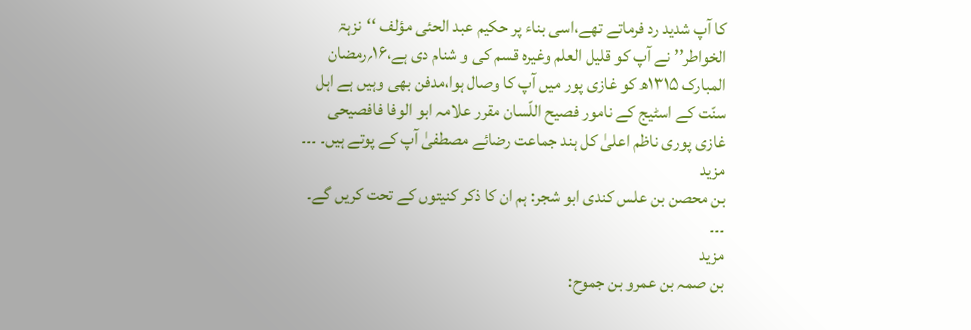کا آپ شدید رد فرماتے تھے،اسی بناء پر حکیم عبد الحئی مؤلف ‘‘نزہۃ الخواطر’’ نے آپ کو قلیل العلم وغیرہ قسم کی و شنام دی ہے،۱۶؍رمضان المبارک ۱۳۱۵ھ کو غازی پور میں آپ کا وصال ہوا،مدفن بھی وہیں ہے اہل سنّت کے اسٹیج کے نامور فصیح اللّسان مقرر علامہ ابو الوفا فافصیحی غازی پوری ناظم اعلیٰ کل ہند جماعت رضائے مصطفیٰ آپ کے پوتے ہیں۔ ۔۔۔
مزید
بن محصن بن علس کندی ابو شجر: ہم ان کا ذکر کنیتوں کے تحت کریں گے۔ ۔۔۔
مزید
بن صمہ بن عمرو بن جموح: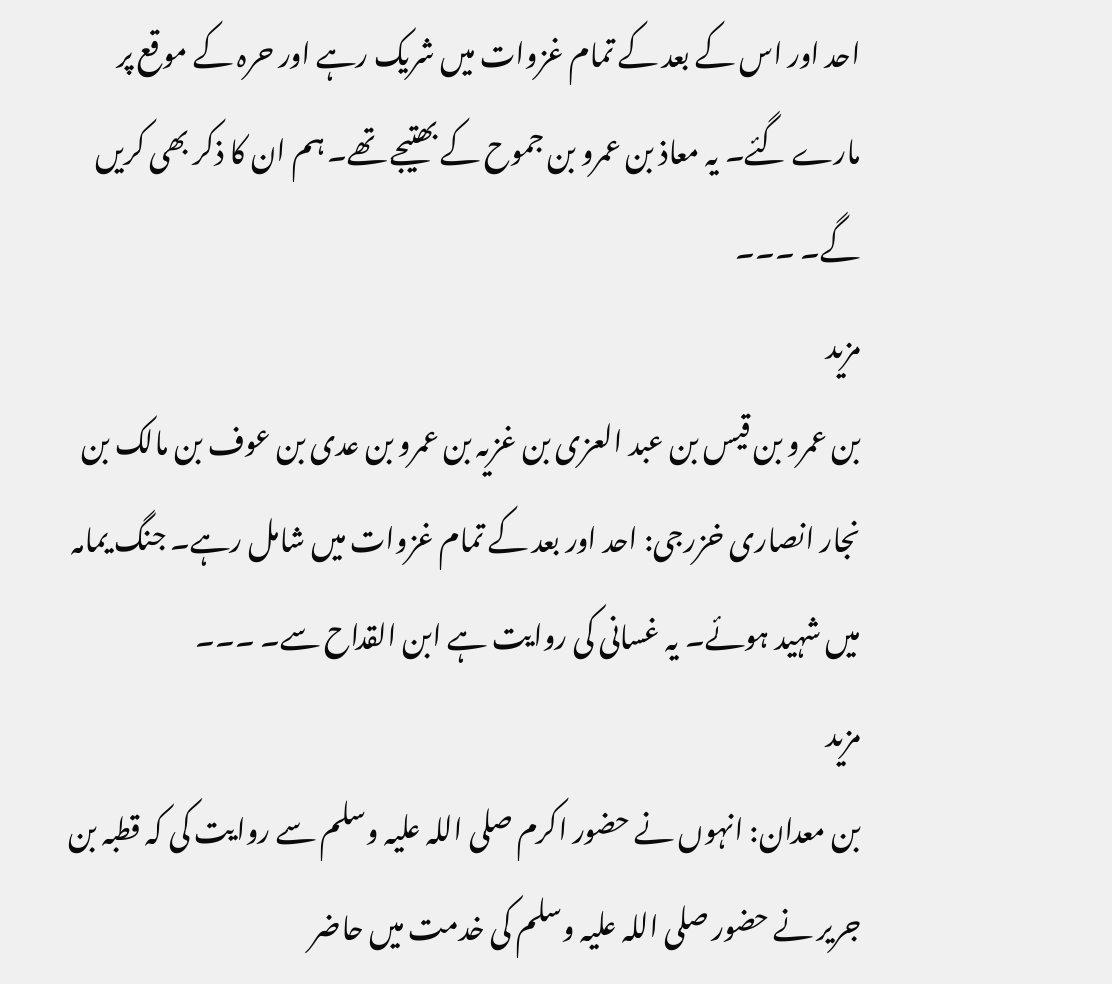احد اور اس کے بعد کے تمام غزوات میں شریک رہے اور حرہ کے موقع پر مارے گئے۔ یہ معاذ بن عمرو بن جموح کے بھتیجے تھے۔ ہم ان کا ذکر بھی کریں گے۔ ۔۔۔
مزید
بن عمرو بن قیس بن عبد العزی بن غزیہ بن عمرو بن عدی بن عوف بن مالک بن نجار انصاری خزرجی: احد اور بعد کے تمام غزوات میں شامل رہے۔ جنگ یمامہ میں شہید ہوئے۔ یہ غسانی کی روایت ہے ابن القداح سے۔ ۔۔۔
مزید
بن معدان: انہوں نے حضور اکرم صلی اللہ علیہ وسلم سے روایت کی کہ قطبہ بن جریر نے حضور صلی اللہ علیہ وسلم کی خدمت میں حاضر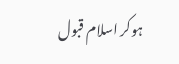ہوکر اسلام قبول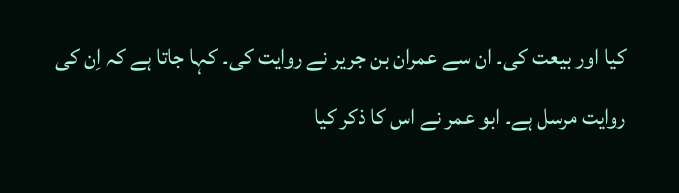کیا اور بیعت کی۔ ان سے عمران بن جریر نے روایت کی۔ کہا جاتا ہے کہ اِن کی روایت مرسل ہے۔ ابو عمر نے اس کا ذکر کیا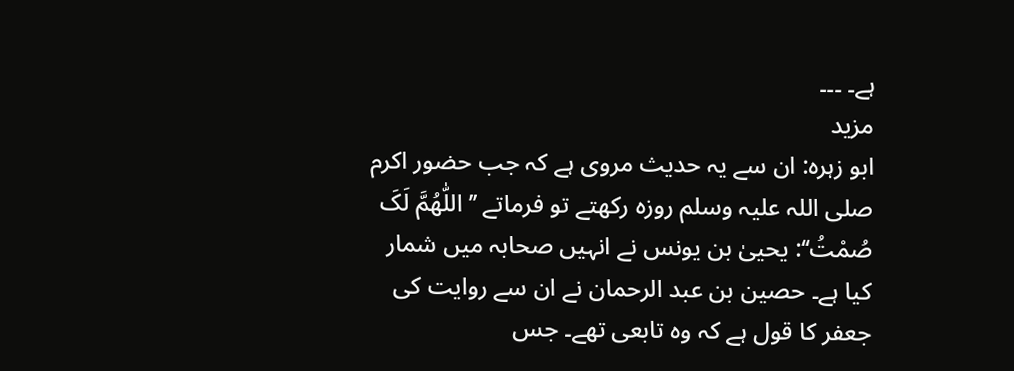ہے۔ ۔۔۔
مزید
ابو زہرہ: ان سے یہ حدیث مروی ہے کہ جب حضور اکرم صلی اللہ علیہ وسلم روزہ رکھتے تو فرماتے ’’اللّٰھُمَّ لَکَ صُمْتُ‘‘: یحییٰ بن یونس نے انہیں صحابہ میں شمار کیا ہے۔ حصین بن عبد الرحمان نے ان سے روایت کی جعفر کا قول ہے کہ وہ تابعی تھے۔ جس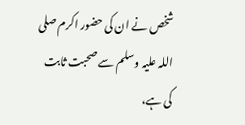شخص نے ان کی حضور اکرم صلی اللہ علیہ وسلم سے صحبت ثابت کی ہے،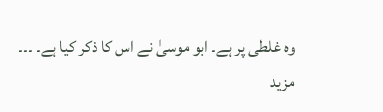وہ غلطی پر ہے۔ ابو موسیٰ نے اس کا ذکر کیا ہے۔ ۔۔۔
مزید